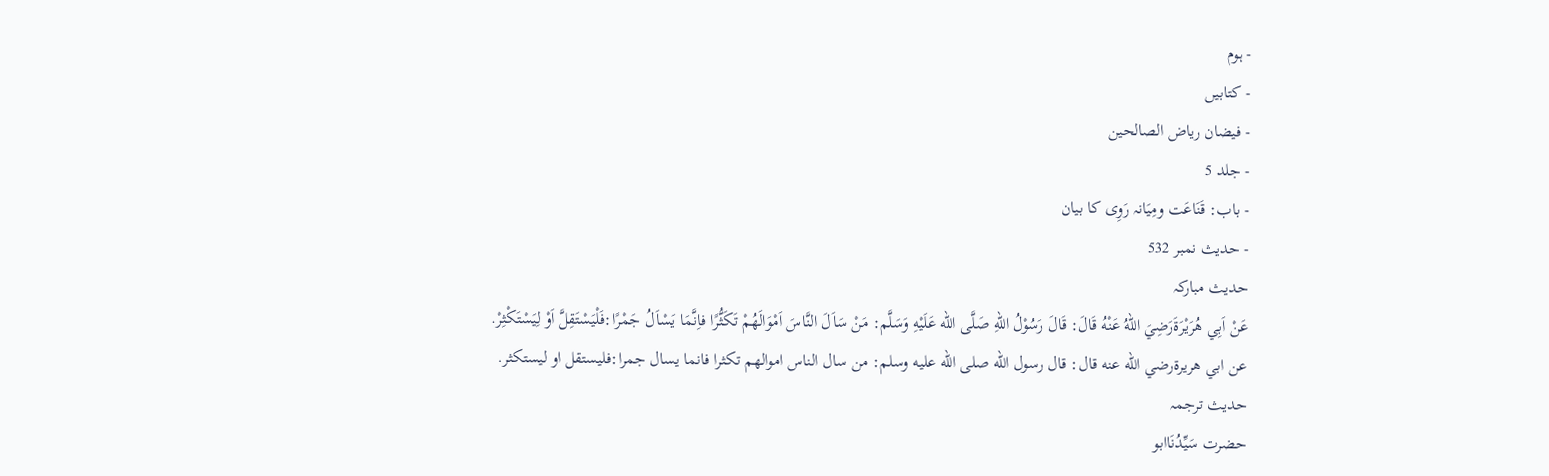- ہوم
- کتابیں
- فیضان ریاض الصالحین
- جلد 5
- باب: قَنَاعَت ومِیَانہ رَوِی کا بیان
- حدیث نمبر 532
حدیث مبارکہ
عَنْ اَبِي هُرَيْرَةَرَضِيَ اللهُ عَنْهُ قَالَ: قَالَ رَسُوْلُ اللهِ صَلَّى الله عَلَيْهِ وَسَلَّم: مَنْ سَاَلَ النَّاسَ اَمْوَالَھُمْ تَكَثُّرًا فاِنَّمَا يَسْاَلُ جَمْرًا:فَلْيَسْتَقِلَّ اَوْ لِيَسْتَكْثِرْ.
عن ابي هريرةرضي الله عنه قال: قال رسول الله صلى الله عليه وسلم: من سال الناس اموالھم تكثرا فانما يسال جمرا:فليستقل او ليستكثر.
حدیث ترجمہ
حضرت سَیِّدُنَاابو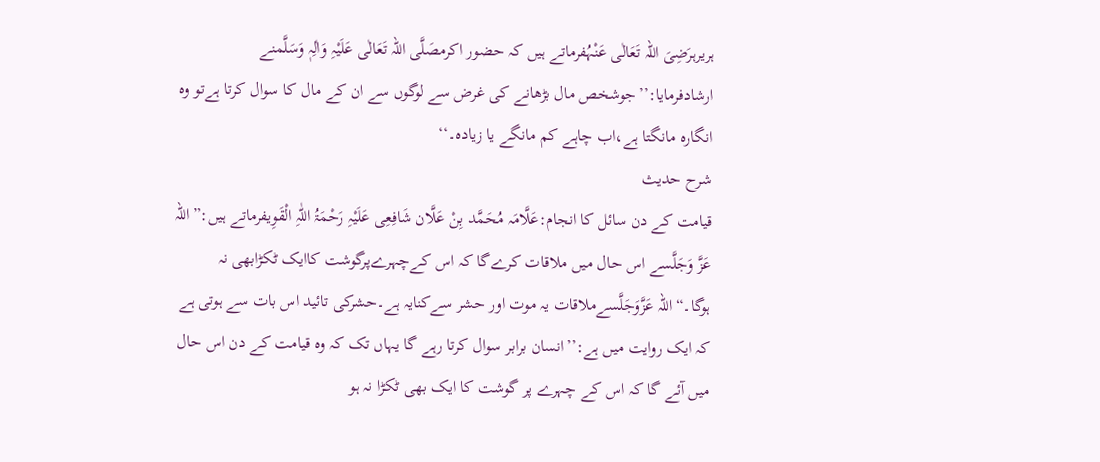ہریرہرَضِیَ اللہ تَعَالٰی عَنْہُفرماتے ہیں کہ حضور اکرمصَلَّی اللہ تَعَالٰی عَلَیْہِ وَاٰلِہٖ وَسَلَّمنے ارشادفرمایا:’’جوشخص مال بڑھانے کی غرض سے لوگوں سے ان کے مال کا سوال کرتا ہےتو وہ انگارہ مانگتا ہے،اب چاہے کم مانگے یا زیادہ۔‘‘
شرح حدیث
قیامت کے دن سائل کا انجام:عَلَّامَہ مُحَمَّد بِنْ عَلَّان شَافِعِی عَلَیْہِ رَحْمَۃُ اللّٰہِ الْقَوِیفرماتے ہیں:”اللہ عَزَّ وَجَلَّسے اس حال میں ملاقات کرےگا کہ اس کےچہرےپرگوشت کاایک ٹکڑابھی نہ ہوگا۔“اللہ عَزَّوَجَلَّسےملاقات یہ موت اور حشر سےکنایہ ہے۔حشرکی تائید اس بات سے ہوتی ہے کہ ایک روایت میں ہے:’’انسان برابر سوال کرتا رہے گا یہاں تک کہ وہ قیامت کے دن اس حال میں آئے گا کہ اس کے چہرے پر گوشت کا ایک بھی ٹکڑا نہ ہو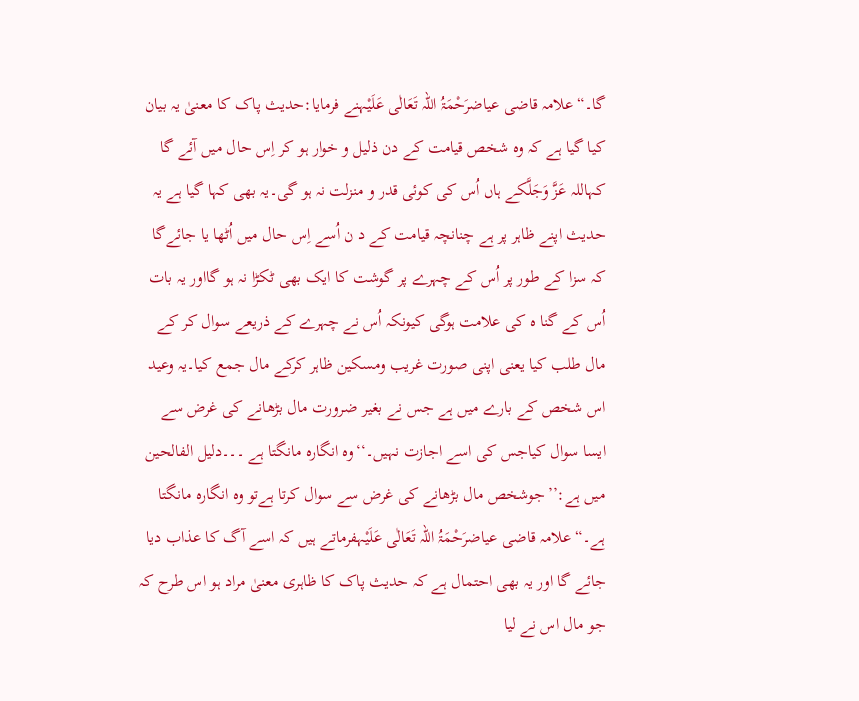گا۔“علامہ قاضی عیاضرَحْمَۃُ اللہ تَعَالٰی عَلَیْہنے فرمایا:حدیث پاک کا معنیٰ یہ بیان کیا گیا ہے کہ وہ شخص قیامت کے دن ذلیل و خوار ہو کر اِس حال میں آئے گا کہاللہ عَزَّ وَجَلَّکے ہاں اُس کی کوئی قدر و منزلت نہ ہو گی۔یہ بھی کہا گیا ہے یہ حدیث اپنے ظاہر پر ہے چنانچہ قیامت کے د ن اُسے اِس حال میں اُٹھا یا جائےگا کہ سزا کے طور پر اُس کے چہرے پر گوشت کا ایک بھی ٹکڑا نہ ہو گااور یہ بات اُس کے گنا ہ کی علامت ہوگی کیونکہ اُس نے چہرے کے ذریعے سوال کر کے مال طلب کیا یعنی اپنی صورت غریب ومسکین ظاہر کرکے مال جمع کیا۔یہ وعید اس شخص کے بارے میں ہے جس نے بغیر ضرورت مال بڑھانے کی غرض سے ایسا سوال کیاجس کی اسے اجازت نہیں۔‘‘وہ انگارہ مانگتا ہے ۔۔۔دلیل الفالحین میں ہے:’’جوشخص مال بڑھانے کی غرض سے سوال کرتا ہےتو وہ انگارہ مانگتا ہے۔“ علامہ قاضی عیاضرَحْمَۃُ اللہ تَعَالٰی عَلَیْہفرماتے ہیں کہ اسے آگ کا عذاب دیا جائے گا اور یہ بھی احتمال ہے کہ حدیث پاک کا ظاہری معنیٰ مراد ہو اس طرح کہ جو مال اس نے لیا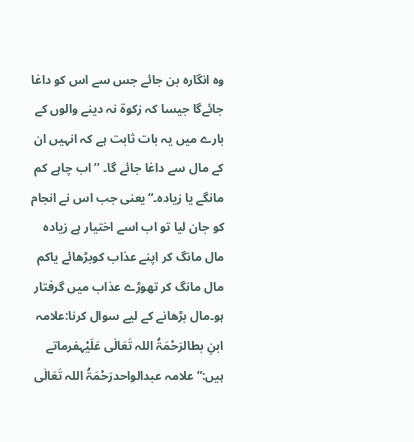وہ انگارہ بن جائے جس سے اس کو داغا جائےگا جیسا کہ زکوۃ نہ دینے والوں کے بارے میں یہ بات ثابت ہے کہ انہیں ان کے مال سے داغا جائے گا۔ ’’اب چاہے کم مانگے یا زیادہ۔“یعنی جب اس نے انجام کو جان لیا تو اب اسے اختیار ہے زیادہ مال مانگ کر اپنے عذاب کوبڑھائے یاکم مال مانگ کر تھوڑے عذاب میں گرفتار ہو۔مال بڑھانے کے لیے سوال کرنا:علامہ ابنِ بطالرَحْمَۃُ اللہ تَعَالٰی عَلَیْہفرماتے ہیں:” علامہ عبدالواحدرَحْمَۃُ اللہ تَعَالٰی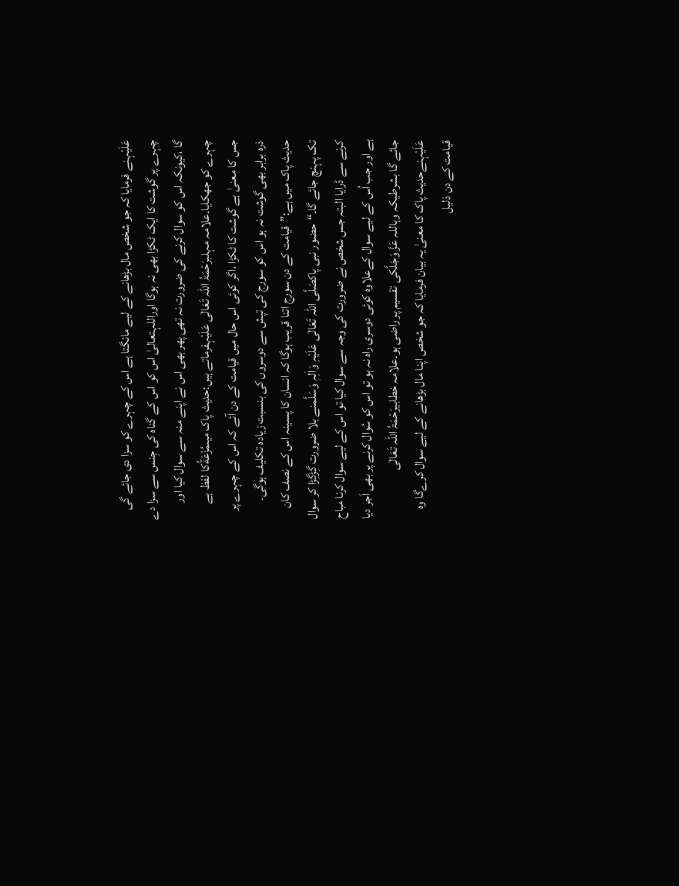عَلَیْہنے فرمایا کہ جو شخص مال بڑھانے کے لیے مانگتا ہے اس کے چہرے کو سزا دی جائے گی چہرے پر گوشت کا ایک ٹکڑا بھی نہ ہوگا اوراللہتعالیٰ اس کو اس کے گناہ کی جِنس سے سزا دے گا ،کیونکہ اس کو سوال کرنے کی ضرورت نہ تھی پھر بھی اس نے اپنے منہ سے سوال کیا اور چہرے کو جھکایا۔علامہ مہلبرَحْمَۃُ اللہ تَعَالٰی عَلَیْہفرماتے ہیں:حدیث پاک میںمُزْعَةُکا لفظ ہے جس کا معنیٰ ہے گوشت کا ٹکڑا ،اگر کوئی اس حال میں قیامت کے دن آئے کہ اس کے چہرے پر ذرہ برابر بھی گوشت نہ ہو اس کو سورج کی تپش سے دوسروں کی بنسبت زیادہ تکلیف ہوگی۔ حدیث پاک میں ہے:”قیامت کے دن سورج اتنا قریب ہوگا کہ انسان کا پسینہ اس کے نصف کان تک پہنچ جائے گا۔“حضور نبی پاکصَلَّی اللہ تَعَالٰی عَلَیْہِ وَاٰلِہٖ وَسَلَّمنے بلا ضرورت گِڑگِڑا کر سوال کرنے سے ڈرایا البتہ جس شخص نے ضرورت کی وجہ سے سوال کیا تو اس کے لیے سوال کرنا مباح ہے اور جب اُس کے لیے سوال کےعلاوہ کوئی دوسری راہ نہ ہو تو اس کو سُوال کرنے پر بھی اَجر دیا جائے گا بشرطیکہ وہاللہ عَزَّ وَجَلَّکی تقسیم پر راضی ہو۔علامہ خطابیرَحْمَۃُ اللہ تَعَالٰی عَلَیْہنےحدیث پاک کا معنیٰ یہ بیان فرمایا کہ جو شخص اپنا مال بڑھانے کے لیے سوال کرےگا وہ قیامت کے دن ذلیل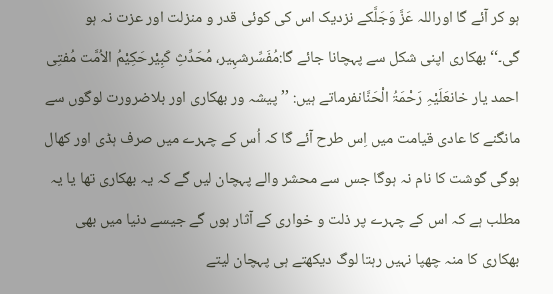ہو کر آئے گا اوراللہ عَزَّ وَجَلَّکے نزدیک اس کی کوئی قدر و منزلت اور عزت نہ ہو گی۔‘‘بھکاری اپنی شکل سے پہچانا جائے گا:مُفَسِّرشہِیر، مُحَدِّثِ کَبِیْرحَکِیْمُ الاُمَّت مُفتِی احمد یار خانعَلَیْہِ رَحْمَۃُ الْحَنَّانفرماتے ہیں: ’’ پیشہ ور بھکاری اور بلاضرورت لوگوں سے مانگنے کا عادی قیامت میں اِس طرح آئے گا کہ اُس کے چہرے میں صرف ہڈی اور کھال ہوگی گوشت کا نام نہ ہوگا جس سے محشر والے پہچان لیں گے کہ یہ بھکاری تھا یا یہ مطلب ہے کہ اس کے چہرے پر ذلت و خواری کے آثار ہوں گے جیسے دنیا میں بھی بھکاری کا منہ چھپا نہیں رہتا لوگ دیکھتے ہی پہچان لیتے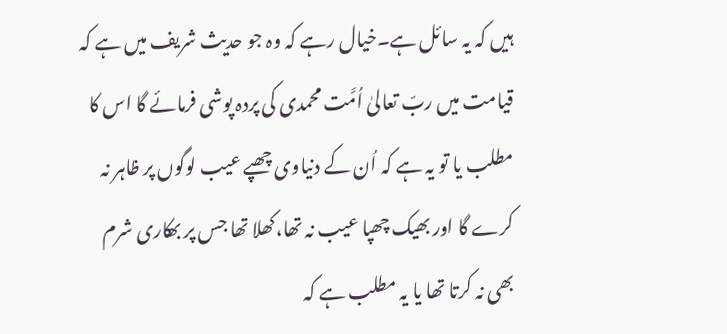ہیں کہ یہ سائل ہے۔خیال رہے کہ وہ جو حدیث شریف میں ہے کہ قیامت میں ربّ تعالیٰ اُمَّت محمدی کی پردہ پوشی فرمائے گا اس کا مطلب یا تو یہ ہے کہ اُن کے دنیاوی چھپے عیب لوگوں پر ظاہر نہ کرے گا اور بھیک چھپا عیب نہ تھا،کھلا تھا جس پر بھکاری شرم بھی نہ کرتا تھا یا یہ مطلب ہے کہ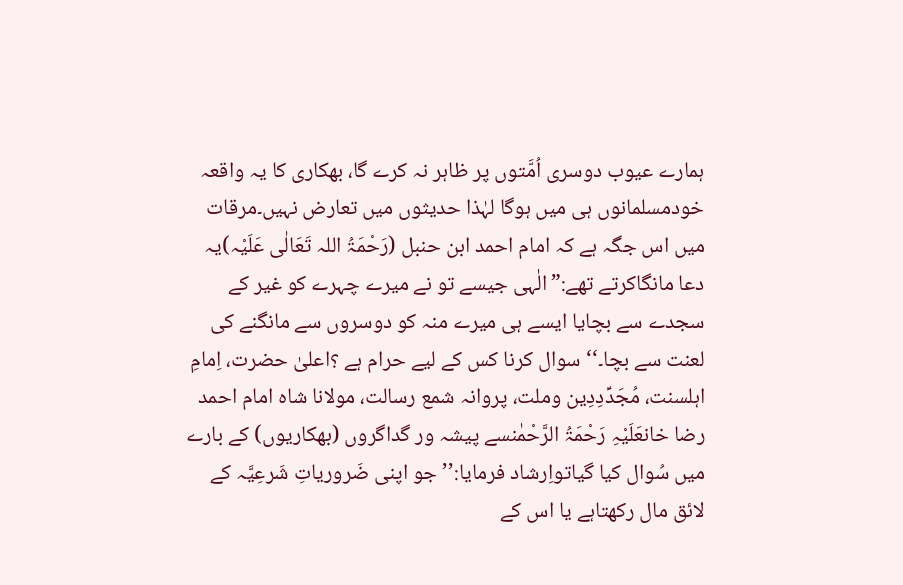ہمارے عیوب دوسری اُمَّتوں پر ظاہر نہ کرے گا، بھکاری کا یہ واقعہ خودمسلمانوں ہی میں ہوگا لہٰذا حدیثوں میں تعارض نہیں۔مرقات میں اس جگہ ہے کہ امام احمد ابن حنبل (رَحْمَۃُ اللہ تَعَالٰی عَلَیْہ)یہ دعا مانگاکرتے تھے:”الٰہی جیسے تو نے میرے چہرے کو غیر کے سجدے سے بچایا ایسے ہی میرے منہ کو دوسروں سے مانگنے کی لعنت سے بچا۔‘‘سوال کرنا کس کے لیے حرام ہے ؟اعلیٰ حضرت، اِمامِ اہلسنت، مُجَدِّدِدِین وملت، پروانہ شمع رسالت، مولانا شاہ امام احمد رضا خانعَلَیْہِ رَحْمَۃُ الرَّحْمٰنسے پیشہ ور گداگروں (بھکاریوں) کے بارے میں سُوال کیا گیاتواِرشاد فرمایا:’’جو اپنی ضَروریاتِ شَرعِیَّہ کے لائق مال رکھتاہے یا اس کے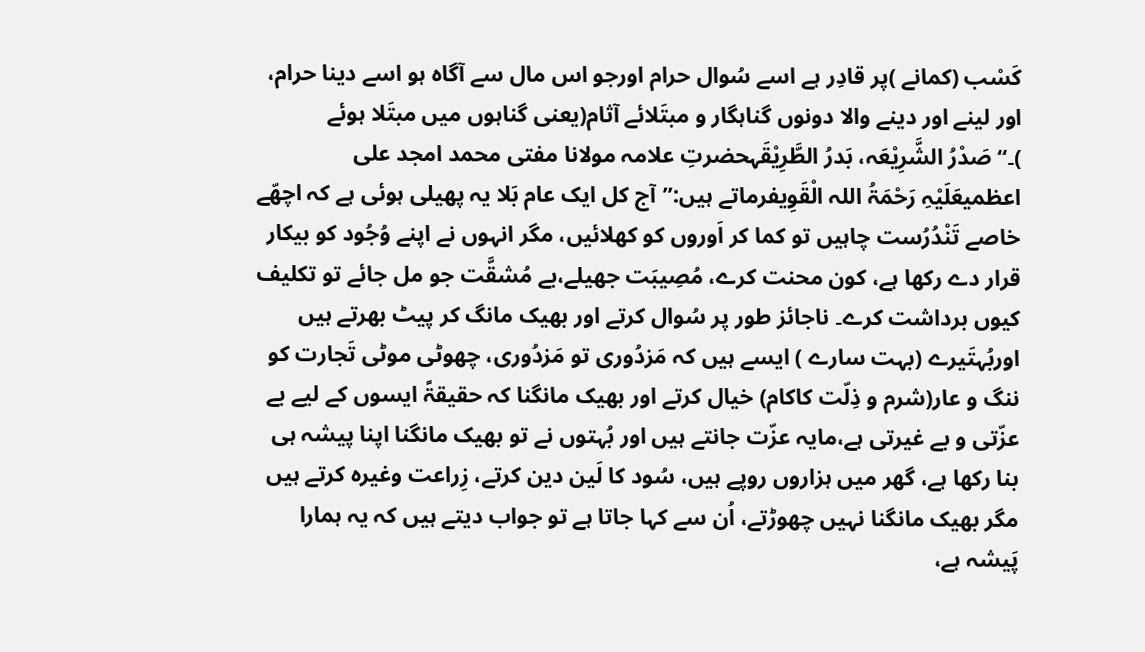کَسْب (کمانے )پر قادِر ہے اسے سُوال حرام اورجو اس مال سے آگاہ ہو اسے دینا حرام، اور لینے اور دینے والا دونوں گناہگار و مبتَلائے آثام(یعنی گناہوں میں مبتَلا ہوئے )۔‘‘صَدْرُ الشَّرِیْعَہ، بَدرُ الطَّرِیْقَہحضرتِ علامہ مولانا مفتی محمد امجد علی اعظمیعَلَیْہِ رَحْمَۃُ اللہ الْقَوِیفرماتے ہیں:’’آج کل ایک عام بَلا یہ پھیلی ہوئی ہے کہ اچھّے خاصے تَنْدُرُست چاہیں تو کما کر اَوروں کو کھلائیں، مگر انہوں نے اپنے وُجُود کو بیکار قرار دے رکھا ہے، کون محنت کرے، مُصِیبَت جھیلے،بے مُشقَّت جو مل جائے تو تکلیف کیوں برداشت کرے۔ ناجائز طور پر سُوال کرتے اور بھیک مانگ کر پیٹ بھرتے ہیں اوربُہتَیرے (بہت سارے ) ایسے ہیں کہ مَزدُوری تو مَزدُوری، چھوٹی موٹی تَجارت کو ننگ و عار(شرم و ذِلّت کاکام) خیال کرتے اور بھیک مانگنا کہ حقیقۃً ایسوں کے لیے بے عزّتی و بے غیرتی ہے،مایہ عزّت جانتے ہیں اور بُہتوں نے تو بھیک مانگنا اپنا پیشہ ہی بنا رکھا ہے، گھر میں ہزاروں روپے ہیں، سُود کا لَین دین کرتے، زِراعت وغیرہ کرتے ہیں مگر بھیک مانگنا نہیں چھوڑتے، اُن سے کہا جاتا ہے تو جواب دیتے ہیں کہ یہ ہمارا پَیشہ ہے،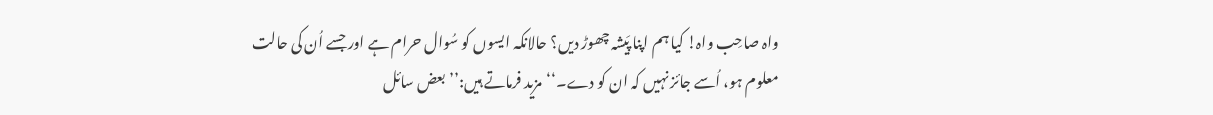واہ صاحِب واہ! کیا ہم اپنا پَیشہ چھوڑ دیں؟ حالانکہ ایسوں کو سُوال حرام ہے اور جسے اُن کی حالت معلوم ہو، اُسے جائز نہیں کہ ان کو دے۔‘‘مزید فرماتے ہیں:’’بعض سائل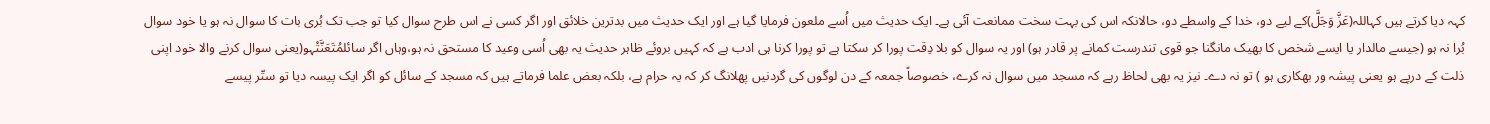کہہ دیا کرتے ہیں کہاللہ(عَزَّ وَجَلَّ)کے لیے دو، خدا کے واسطے دو، حالانکہ اس کی بہت سخت ممانعت آئی ہے۔ ایک حدیث میں اُسے ملعون فرمایا گیا ہے اور ایک حدیث میں بدترین خلائق اور اگر کسی نے اس طرح سوال کیا تو جب تک بُری بات کا سوال نہ ہو یا خود سوال بُرا نہ ہو (جیسے مالدار یا ایسے شخص کا بھیک مانگنا جو قوی تندرست کمانے پر قادر ہو) اور یہ سوال کو بلا دِقت پورا کر سکتا ہے تو پورا کرنا ہی ادب ہے کہ کہیں بروئے ظاہر حدیث یہ بھی اُسی وعید کا مستحق نہ ہو،وہاں اگر سائلمُتَعَنَّتْہو(یعنی سوال کرنے والا خود اپنی ذلت کے درپے ہو یعنی پیشہ ور بھکاری ہو ) تو نہ دے۔ نیز یہ بھی لحاظ رہے کہ مسجد میں سوال نہ کرے، خصوصاً جمعہ کے دن لوگوں کی گردنیں پھلانگ کر کہ یہ حرام ہے، بلکہ بعض علما فرماتے ہیں کہ مسجد کے سائل کو اگر ایک پیسہ دیا تو ستّر پیسے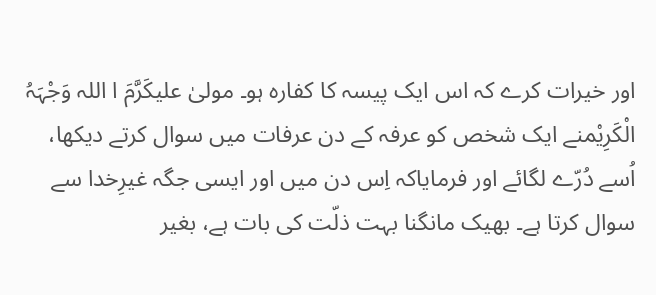اور خیرات کرے کہ اس ایک پیسہ کا کفارہ ہو۔ مولیٰ علیکَرَّمَ ا اللہ وَجْہَہُ الْکَرِیْمنے ایک شخص کو عرفہ کے دن عرفات میں سوال کرتے دیکھا، اُسے دُرّے لگائے اور فرمایاکہ اِس دن میں اور ایسی جگہ غیرِخدا سے سوال کرتا ہے۔ بھیک مانگنا بہت ذلّت کی بات ہے، بغیر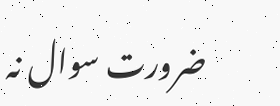ضرورت سوال نہ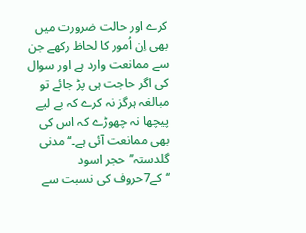کرے اور حالت ضرورت میں بھی اِن اُمور کا لحاظ رکھے جن سے ممانعت وارد ہے اور سوال کی اگر حاجت ہی پڑ جائے تو مبالغہ ہرگز نہ کرے کہ بے لیے پیچھا نہ چھوڑے کہ اس کی بھی ممانعت آئی ہے۔‘‘مدنی گلدستہ’’حجر اسود ‘‘کے7حروف کی نسبت سے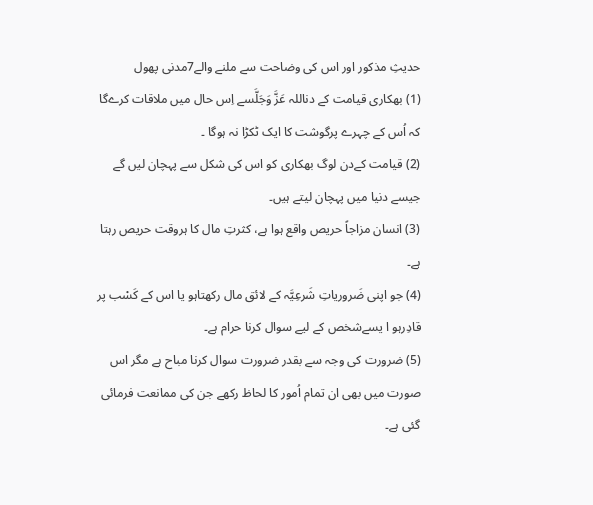حدیثِ مذکور اور اس کی وضاحت سے ملنے والے7مدنی پھول
(1) بھکاری قیامت کے دناللہ عَزَّ وَجَلَّسے اِس حال میں ملاقات کرےگا کہ اُس کے چہرے پرگوشت کا ایک ٹکڑا نہ ہوگا ۔
(2) قیامت کےدن لوگ بھکاری کو اس کی شکل سے پہچان ليں گے جیسے دنیا میں پہچان لیتے ہیں۔
(3) انسان مزاجاً حریص واقع ہوا ہے، کثرتِ مال کا ہروقت حریص رہتا ہے۔
(4) جو اپنی ضَروریاتِ شَرعِیَّہ کے لائق مال رکھتاہو یا اس کے کَسْب پر قادِرہو ا یسےشخص کے لیے سوال کرنا حرام ہے۔
(5) ضرورت کی وجہ سے بقدر ضرورت سوال کرنا مباح ہے مگر اس صورت میں بھی ان تمام اُمور کا لحاظ رکھے جن کی ممانعت فرمائی گئی ہے۔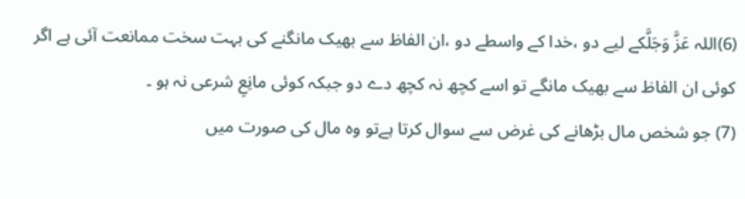(6)اللہ عَزَّ وَجَلَّکے لیے دو ،خدا کے واسطے دو ،ان الفاظ سے بھیک مانگنے کی بہت سخت ممانعت آئی ہے اگر کوئی ان الفاظ سے بھیک مانگے تو اسے کچھ نہ کچھ دے دو جبکہ کوئی مانِعِ شرعی نہ ہو ۔
(7) جو شخص مال بڑھانے کی غرض سے سوال کرتا ہےتو وہ مال کی صورت میں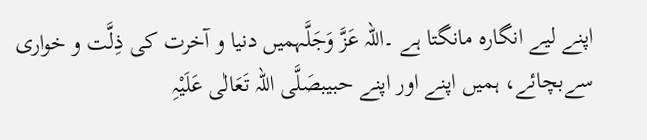اپنے لیے انگارہ مانگتا ہے ۔اللہ عَزَّ وَجَلَّہمیں دنیا و آخرت کی ذِلَّت و خواری سےبچائے، ہمیں اپنے اور اپنے حبیبصَلَّی اللہ تَعَالٰی عَلَیْہِ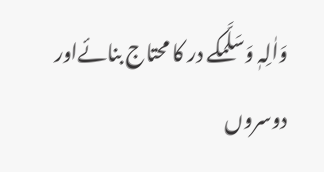وَاٰلِہٖ وَسَلَّمکے در کا محتاج بنائےاور دوسروں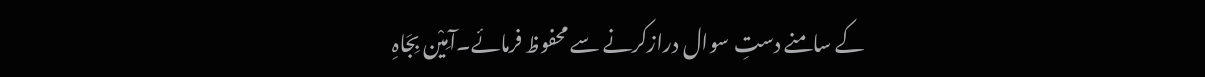کے سامنے دستِ سوال درازکرنے سے محفوظ فرمائے۔آمِیْن بِجَاہِ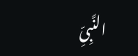النَّبِیِّ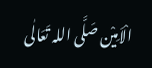الْاَمِیْن صَلَّی اللہ تَعَالٰی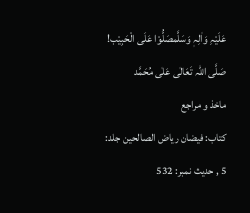عَلَیْہِ وَاٰلِہٖ وَسَلَّمصَلُّوْا عَلَی الْحَبِیْب! صَلَّی اللہ تَعَالٰی عَلٰی مُحَمَّد
ماخذ و مراجع
کتاب: فیضان ریاض الصالحین جلد: 5 , حدیث نمبر: 532